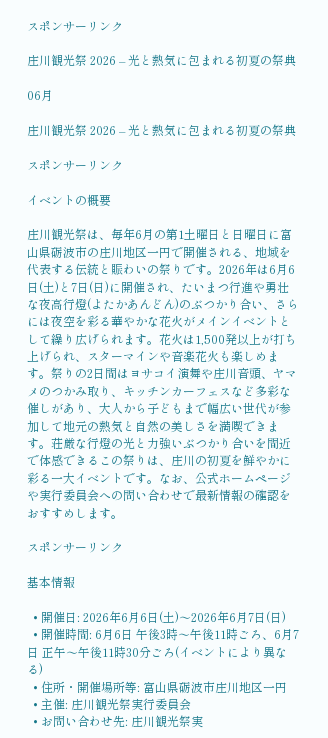スポンサーリンク

庄川観光祭 2026 – 光と熱気に包まれる初夏の祭典

06月

庄川観光祭 2026 – 光と熱気に包まれる初夏の祭典

スポンサーリンク

イベントの概要

庄川観光祭は、毎年6月の第1土曜日と日曜日に富山県砺波市の庄川地区一円で開催される、地域を代表する伝統と賑わいの祭りです。2026年は6月6日(土)と7日(日)に開催され、たいまつ行進や勇壮な夜高行燈(よたかあんどん)のぶつかり合い、さらには夜空を彩る華やかな花火がメインイベントとして繰り広げられます。花火は1,500発以上が打ち上げられ、スターマインや音楽花火も楽しめます。祭りの2日間はヨサコイ演舞や庄川音頭、ヤマメのつかみ取り、キッチンカーフェスなど多彩な催しがあり、大人から子どもまで幅広い世代が参加して地元の熱気と自然の美しさを満喫できます。荘厳な行燈の光と力強いぶつかり合いを間近で体感できるこの祭りは、庄川の初夏を鮮やかに彩る一大イベントです。なお、公式ホームページや実行委員会への問い合わせで最新情報の確認をおすすめします。

スポンサーリンク

基本情報

  • 開催日: 2026年6月6日(土)〜2026年6月7日(日)
  • 開催時間: 6月6日 午後3時〜午後11時ごろ、6月7日 正午〜午後11時30分ごろ(イベントにより異なる)
  • 住所・開催場所等: 富山県砺波市庄川地区一円
  • 主催: 庄川観光祭実行委員会
  • お問い合わせ先: 庄川観光祭実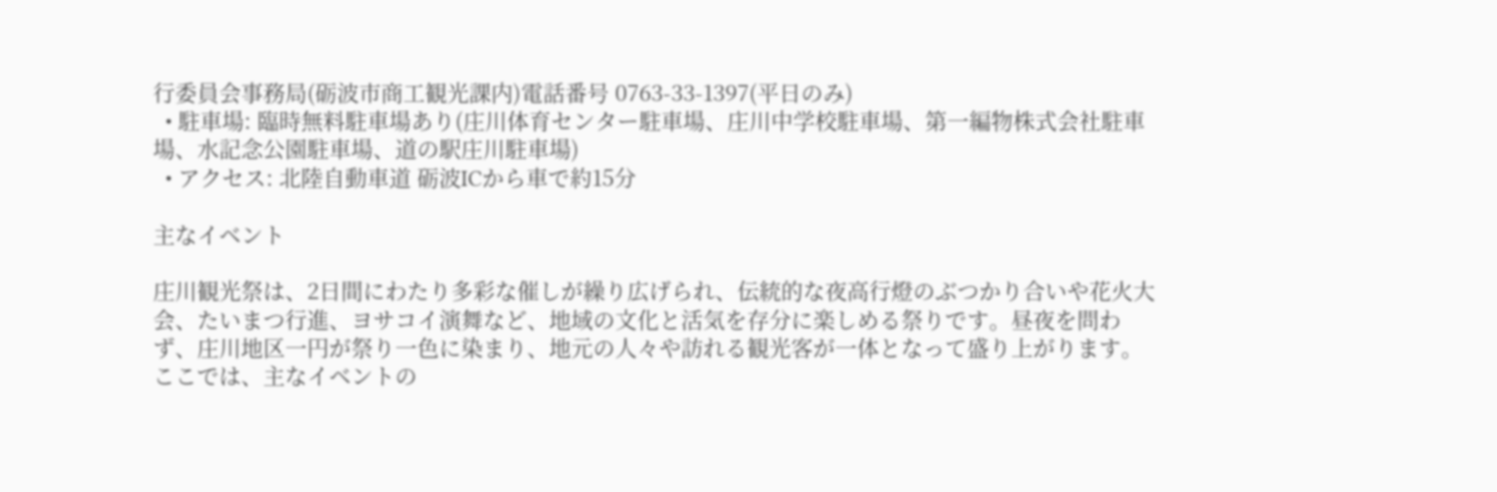行委員会事務局(砺波市商工観光課内)電話番号 0763-33-1397(平日のみ)
  • 駐車場: 臨時無料駐車場あり(庄川体育センター駐車場、庄川中学校駐車場、第一編物株式会社駐車場、水記念公園駐車場、道の駅庄川駐車場)
  • アクセス: 北陸自動車道 砺波ICから車で約15分

主なイベント

庄川観光祭は、2日間にわたり多彩な催しが繰り広げられ、伝統的な夜高行燈のぶつかり合いや花火大会、たいまつ行進、ヨサコイ演舞など、地域の文化と活気を存分に楽しめる祭りです。昼夜を問わず、庄川地区一円が祭り一色に染まり、地元の人々や訪れる観光客が一体となって盛り上がります。ここでは、主なイベントの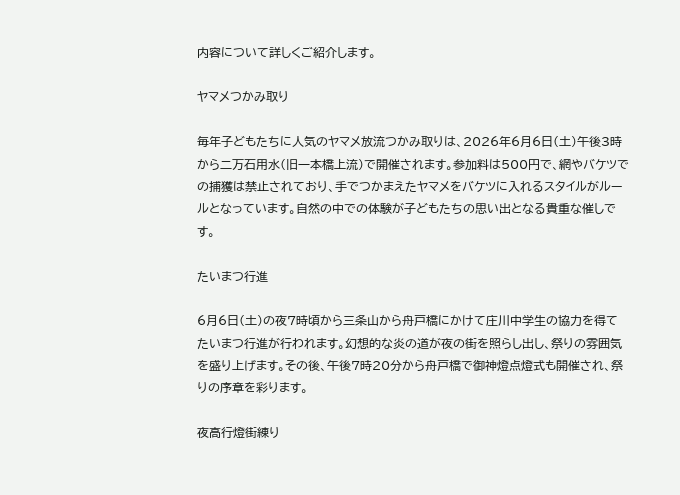内容について詳しくご紹介します。

ヤマメつかみ取り

毎年子どもたちに人気のヤマメ放流つかみ取りは、2026年6月6日(土)午後3時から二万石用水(旧一本橋上流)で開催されます。参加料は500円で、網やバケツでの捕獲は禁止されており、手でつかまえたヤマメをバケツに入れるスタイルがルールとなっています。自然の中での体験が子どもたちの思い出となる貴重な催しです。

たいまつ行進

6月6日(土)の夜7時頃から三条山から舟戸橋にかけて庄川中学生の協力を得てたいまつ行進が行われます。幻想的な炎の道が夜の街を照らし出し、祭りの雰囲気を盛り上げます。その後、午後7時20分から舟戸橋で御神燈点燈式も開催され、祭りの序章を彩ります。

夜高行燈街練り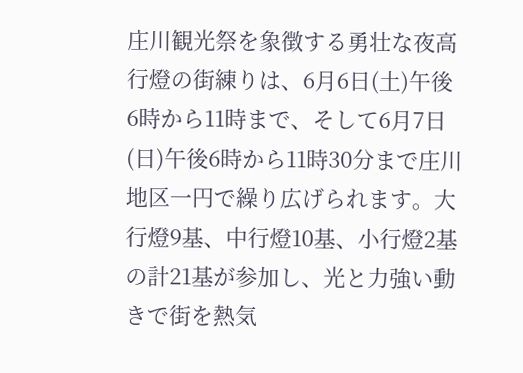庄川観光祭を象徴する勇壮な夜高行燈の街練りは、6月6日(土)午後6時から11時まで、そして6月7日(日)午後6時から11時30分まで庄川地区一円で繰り広げられます。大行燈9基、中行燈10基、小行燈2基の計21基が参加し、光と力強い動きで街を熱気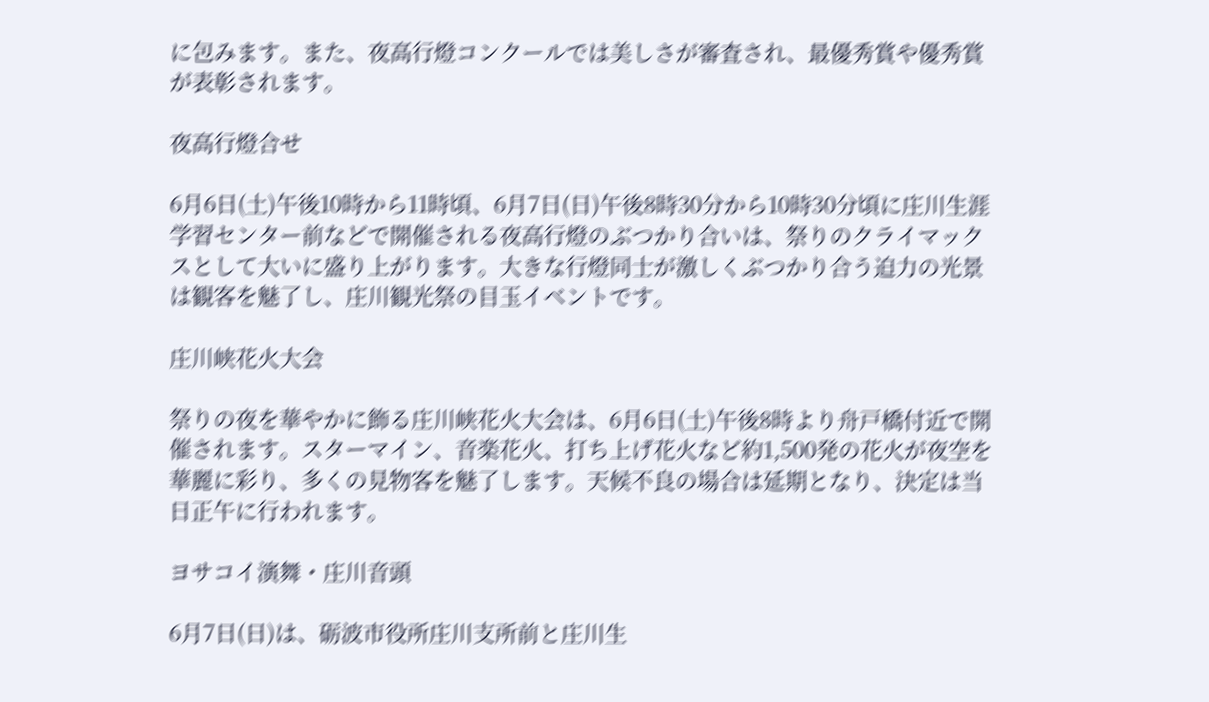に包みます。また、夜高行燈コンクールでは美しさが審査され、最優秀賞や優秀賞が表彰されます。

夜高行燈合せ

6月6日(土)午後10時から11時頃、6月7日(日)午後8時30分から10時30分頃に庄川生涯学習センター前などで開催される夜高行燈のぶつかり合いは、祭りのクライマックスとして大いに盛り上がります。大きな行燈同士が激しくぶつかり合う迫力の光景は観客を魅了し、庄川観光祭の目玉イベントです。

庄川峡花火大会

祭りの夜を華やかに飾る庄川峡花火大会は、6月6日(土)午後8時より舟戸橋付近で開催されます。スターマイン、音楽花火、打ち上げ花火など約1,500発の花火が夜空を華麗に彩り、多くの見物客を魅了します。天候不良の場合は延期となり、決定は当日正午に行われます。

ヨサコイ演舞・庄川音頭

6月7日(日)は、砺波市役所庄川支所前と庄川生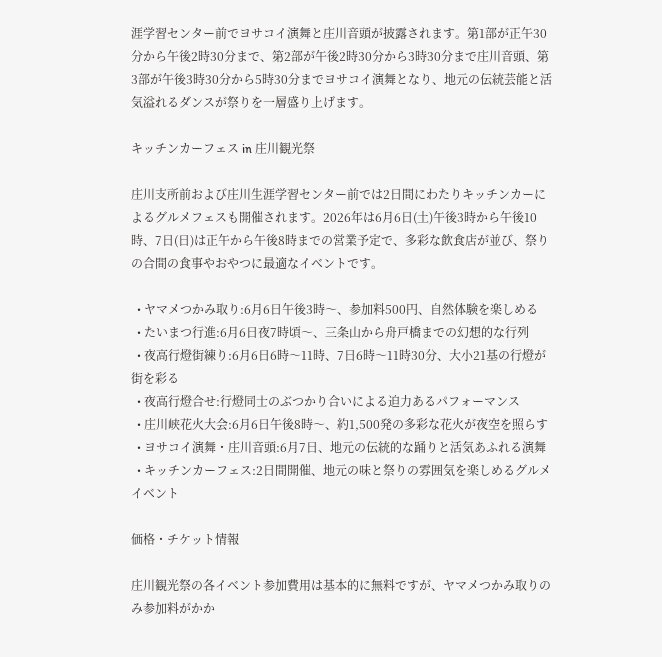涯学習センター前でヨサコイ演舞と庄川音頭が披露されます。第1部が正午30分から午後2時30分まで、第2部が午後2時30分から3時30分まで庄川音頭、第3部が午後3時30分から5時30分までヨサコイ演舞となり、地元の伝統芸能と活気溢れるダンスが祭りを一層盛り上げます。

キッチンカーフェス in 庄川観光祭

庄川支所前および庄川生涯学習センター前では2日間にわたりキッチンカーによるグルメフェスも開催されます。2026年は6月6日(土)午後3時から午後10時、7日(日)は正午から午後8時までの営業予定で、多彩な飲食店が並び、祭りの合間の食事やおやつに最適なイベントです。

  • ヤマメつかみ取り:6月6日午後3時〜、参加料500円、自然体験を楽しめる
  • たいまつ行進:6月6日夜7時頃〜、三条山から舟戸橋までの幻想的な行列
  • 夜高行燈街練り:6月6日6時〜11時、7日6時〜11時30分、大小21基の行燈が街を彩る
  • 夜高行燈合せ:行燈同士のぶつかり合いによる迫力あるパフォーマンス
  • 庄川峡花火大会:6月6日午後8時〜、約1,500発の多彩な花火が夜空を照らす
  • ヨサコイ演舞・庄川音頭:6月7日、地元の伝統的な踊りと活気あふれる演舞
  • キッチンカーフェス:2日間開催、地元の味と祭りの雰囲気を楽しめるグルメイベント

価格・チケット情報

庄川観光祭の各イベント参加費用は基本的に無料ですが、ヤマメつかみ取りのみ参加料がかか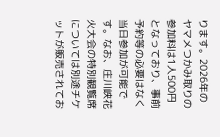ります。2026年のヤマメつかみ取りの参加料は1人500円となっており、事前予約等の必要はなく当日参加が可能です。なお、庄川峡花火大会の特別観覧席については別途チケットが販売されてお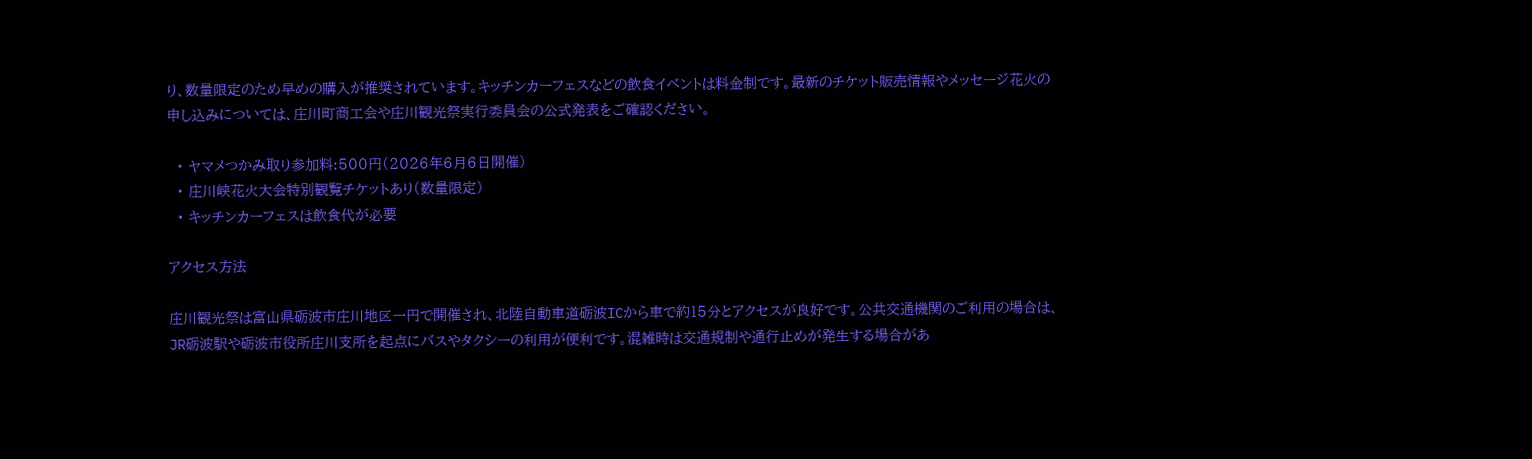り、数量限定のため早めの購入が推奨されています。キッチンカーフェスなどの飲食イベントは料金制です。最新のチケット販売情報やメッセージ花火の申し込みについては、庄川町商工会や庄川観光祭実行委員会の公式発表をご確認ください。

  • ヤマメつかみ取り参加料:500円(2026年6月6日開催)
  • 庄川峡花火大会特別観覧チケットあり(数量限定)
  • キッチンカーフェスは飲食代が必要

アクセス方法

庄川観光祭は富山県砺波市庄川地区一円で開催され、北陸自動車道砺波ICから車で約15分とアクセスが良好です。公共交通機関のご利用の場合は、JR砺波駅や砺波市役所庄川支所を起点にバスやタクシーの利用が便利です。混雑時は交通規制や通行止めが発生する場合があ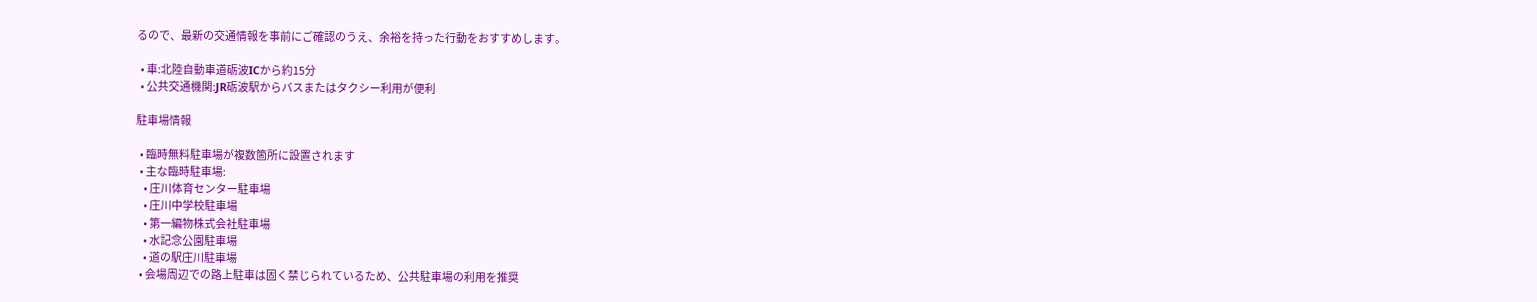るので、最新の交通情報を事前にご確認のうえ、余裕を持った行動をおすすめします。

  • 車:北陸自動車道砺波ICから約15分
  • 公共交通機関:JR砺波駅からバスまたはタクシー利用が便利

駐車場情報

  • 臨時無料駐車場が複数箇所に設置されます
  • 主な臨時駐車場:
    • 庄川体育センター駐車場
    • 庄川中学校駐車場
    • 第一編物株式会社駐車場
    • 水記念公園駐車場
    • 道の駅庄川駐車場
  • 会場周辺での路上駐車は固く禁じられているため、公共駐車場の利用を推奨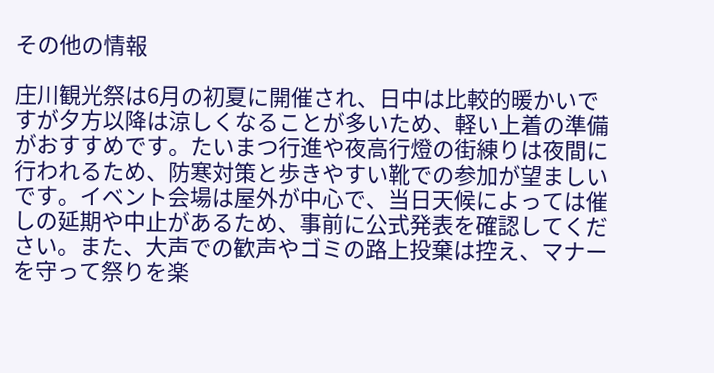その他の情報

庄川観光祭は6月の初夏に開催され、日中は比較的暖かいですが夕方以降は涼しくなることが多いため、軽い上着の準備がおすすめです。たいまつ行進や夜高行燈の街練りは夜間に行われるため、防寒対策と歩きやすい靴での参加が望ましいです。イベント会場は屋外が中心で、当日天候によっては催しの延期や中止があるため、事前に公式発表を確認してください。また、大声での歓声やゴミの路上投棄は控え、マナーを守って祭りを楽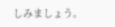しみましょう。